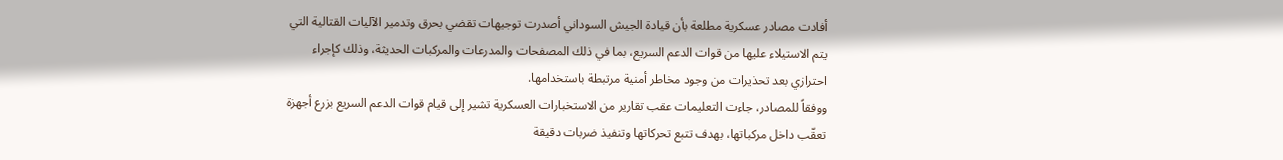أفادت مصادر عسكرية مطلعة بأن قيادة الجيش السوداني أصدرت توجيهات تقضي بحرق وتدمير الآليات القتالية التي يتم الاستيلاء عليها من قوات الدعم السريع، بما في ذلك المصفحات والمدرعات والمركبات الحديثة، وذلك كإجراء احترازي بعد تحذيرات من وجود مخاطر أمنية مرتبطة باستخدامها.
ووفقاً للمصادر، جاءت التعليمات عقب تقارير من الاستخبارات العسكرية تشير إلى قيام قوات الدعم السريع بزرع أجهزة تعقّب داخل مركباتها، بهدف تتبع تحركاتها وتنفيذ ضربات دقيقة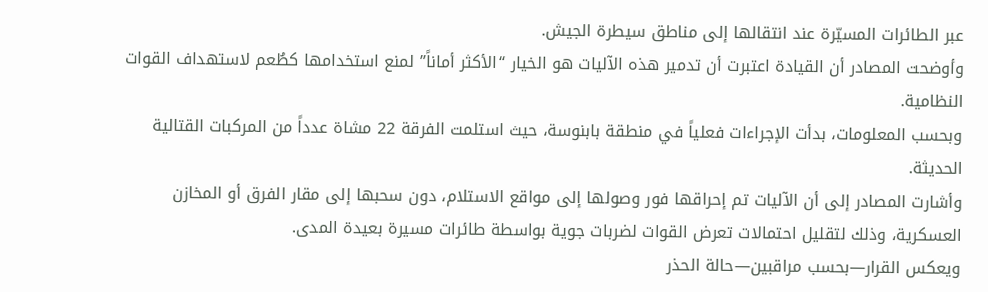عبر الطائرات المسيّرة عند انتقالها إلى مناطق سيطرة الجيش.
وأوضحت المصادر أن القيادة اعتبرت أن تدمير هذه الآليات هو الخيار “الأكثر أماناً” لمنع استخدامها كطُعم لاستهداف القوات النظامية.
وبحسب المعلومات، بدأت الإجراءات فعلياً في منطقة بابنوسة، حيث استلمت الفرقة 22 مشاة عدداً من المركبات القتالية الحديثة.
وأشارت المصادر إلى أن الآليات تم إحراقها فور وصولها إلى مواقع الاستلام، دون سحبها إلى مقار الفرق أو المخازن العسكرية، وذلك لتقليل احتمالات تعرض القوات لضربات جوية بواسطة طائرات مسيرة بعيدة المدى.
ويعكس القرار—بحسب مراقبين—حالة الحذر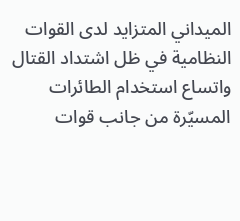الميداني المتزايد لدى القوات النظامية في ظل اشتداد القتال واتساع استخدام الطائرات المسيّرة من جانب قوات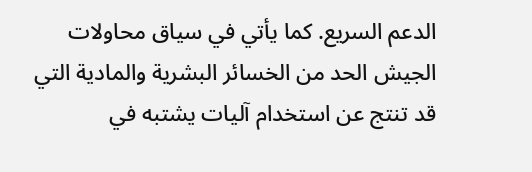الدعم السريع. كما يأتي في سياق محاولات الجيش الحد من الخسائر البشرية والمادية التي قد تنتج عن استخدام آليات يشتبه في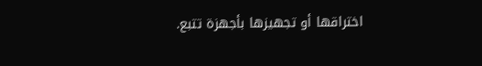اختراقها أو تجهيزها بأجهزة تتبع.